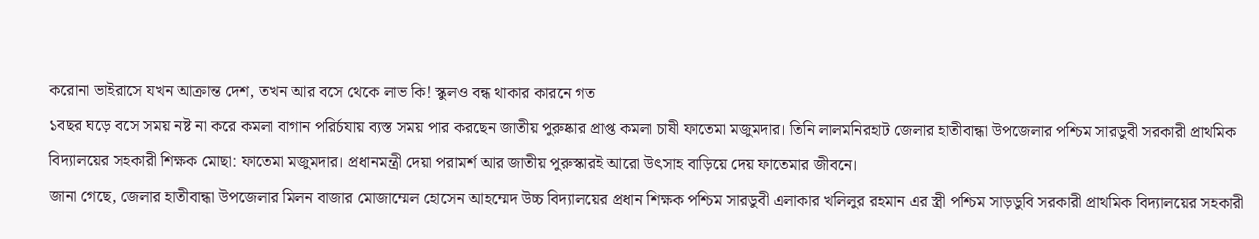করোনা ভাইরাসে যখন আক্রান্ত দেশ, তখন আর বসে থেকে লাভ কি! স্কুলও বন্ধ থাকার কারনে গত
১বছর ঘড়ে বসে সময় নষ্ট না করে কমলা বাগান পরির্চযায় ব্যস্ত সময় পার করছেন জাতীয় পুরুষ্কার প্রাপ্ত কমলা চাষী ফাতেমা মজুমদার। তিনি লালমনিরহাট জেলার হাতীবান্ধা উপজেলার পশ্চিম সারডুবী সরকারী প্রাথমিক বিদ্যালয়ের সহকারী শিক্ষক মোছা: ফাতেমা মজুমদার। প্রধানমন্ত্রী দেয়া পরামর্শ আর জাতীয় পুরুস্কারই আরো উৎসাহ বাড়িয়ে দেয় ফাতেমার জীবনে।
জানা গেছে, জেলার হাতীবান্ধা উপজেলার মিলন বাজার মোজাম্মেল হোসেন আহম্মেদ উচ্চ বিদ্যালয়ের প্রধান শিক্ষক পশ্চিম সারডুবী এলাকার খলিলুর রহমান এর স্ত্রী পশ্চিম সাড়ডুবি সরকারী প্রাথমিক বিদ্যালয়ের সহকারী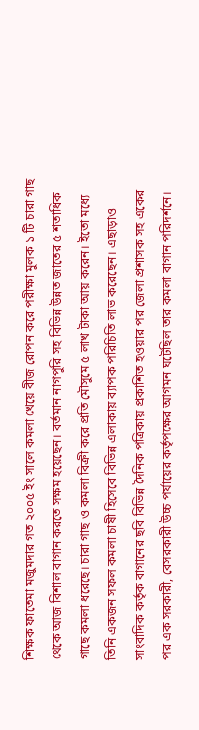শিক্ষক ফাতেমা মজুমদার গত ২০০৫ ইং সালে কমলা খেয়ে বীজ রোপন করে পরীক্ষা মুলক ১ টি চারা গাছ থেকে আজ বিশাল বাগান করতে সক্ষম হয়েছেন। বর্তমান নাগপুরি সহ বিভিন্ন উন্নত জাতের ৫ শতাধিক গাছে কমলা ধরেছে। চারা গাছ ও কমলা বিক্রী করে প্রতি মৌসুমে ৫ লাখ টাকা আয় করেন। ইতো মধ্যে তিনি একজন সফল কমলা চাষী হিসেবে বিভিন্ন এলাকায় ব্যাপক পরিচিতি লাভ করেছেন। এছাড়াও সাংবাদিক কর্তৃক বাগানের ছবি বিভিন্ন দৈনিক পত্রিকায় প্রকাশিত হওয়ার পর জেলা প্রশাসক সহ একের পর এক সরকারী, বেসরকারী উচ্চ পর্যায়ের কর্তৃপক্ষের আগমন ঘটেছিল তার কমলা বাগান পরিদর্শনে।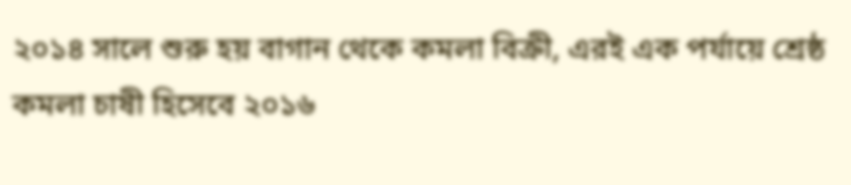২০১৪ সালে শুরু হয় বাগান থেকে কমলা বিক্রী, এরই এক পর্যায়ে শ্রেষ্ঠ কমলা চাষী হিসেবে ২০১৬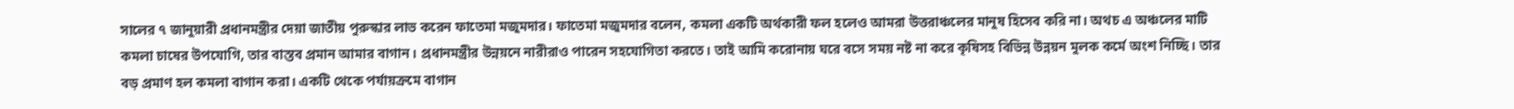সালের ৭ জানুয়ারী প্রধানমন্ত্রীর দেয়া জাতীয় পুরুস্কার লাভ করেন ফাতেমা মজুমদার। ফাতেমা মজুমদার বলেন, কমলা একটি অর্থকারী ফল হলেও আমরা উত্তরাঞ্চলের মানুষ হিসেব করি না। অথচ এ অঞ্চলের মাটি কমলা চাষের উপযোগি, তার বাস্তব প্রমান আমার বাগান। প্রধানমন্ত্রীর উন্নয়নে নারীরাও পারেন সহযোগিতা করতে। তাই আমি করোনায় ঘরে বসে সময় নষ্ট না করে কৃষিসহ বিভিন্ন উন্নয়ন মুলক কর্মে অংশ নিচ্ছি। তার বড় প্রমাণ হল কমলা বাগান করা। একটি থেকে পর্যায়ক্রমে বাগান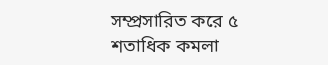সম্প্রসারিত করে ৫ শতাধিক কমলা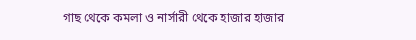গাছ থেকে কমলা ও নার্সারী থেকে হাজার হাজার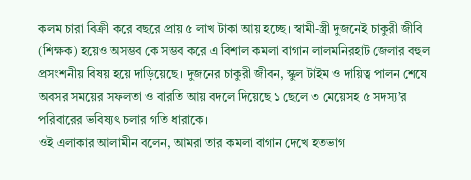কলম চারা বিক্রী করে বছরে প্রায় ৫ লাখ টাকা আয় হচ্ছে। স্বামী-স্ত্রী দুজনেই চাকুরী জীবি (শিক্ষক) হয়েও অসম্ভব কে সম্ভব করে এ বিশাল কমলা বাগান লালমনিরহাট জেলার বহুল প্রসংশনীয় বিষয় হয়ে দাড়িয়েছে। দুজনের চাকুরী জীবন, স্কুল টাইম ও দায়িত্ব পালন শেষে অবসর সময়ের সফলতা ও বারতি আয় বদলে দিয়েছে ১ ছেলে ৩ মেয়েসহ ৫ সদস্য’র পরিবারের ভবিষ্যৎ চলার গতি ধারাকে।
ওই এলাকার আলামীন বলেন, আমরা তার কমলা বাগান দেখে হতভাগ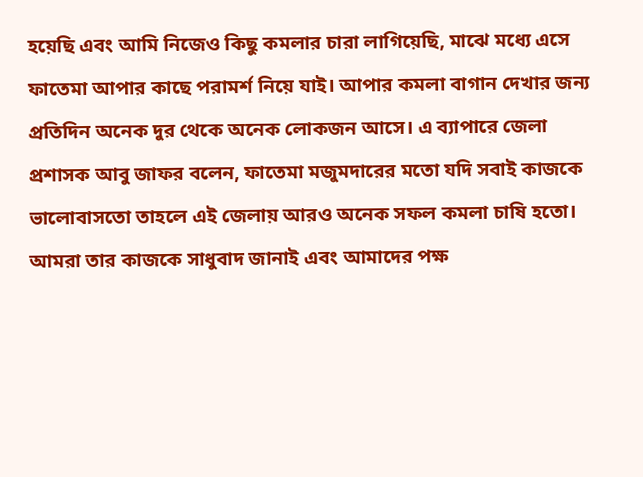হয়েছি এবং আমি নিজেও কিছু কমলার চারা লাগিয়েছি, মাঝে মধ্যে এসে ফাতেমা আপার কাছে পরামর্শ নিয়ে যাই। আপার কমলা বাগান দেখার জন্য প্রতিদিন অনেক দুর থেকে অনেক লোকজন আসে। এ ব্যাপারে জেলা প্রশাসক আবু জাফর বলেন, ফাতেমা মজুমদারের মতো যদি সবাই কাজকে ভালোবাসতো তাহলে এই জেলায় আরও অনেক সফল কমলা চাষি হতো। আমরা তার কাজকে সাধুবাদ জানাই এবং আমাদের পক্ষ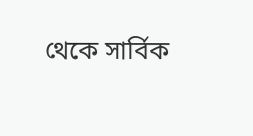থেকে সার্বিক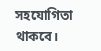সহযোগিতা থাকবে।